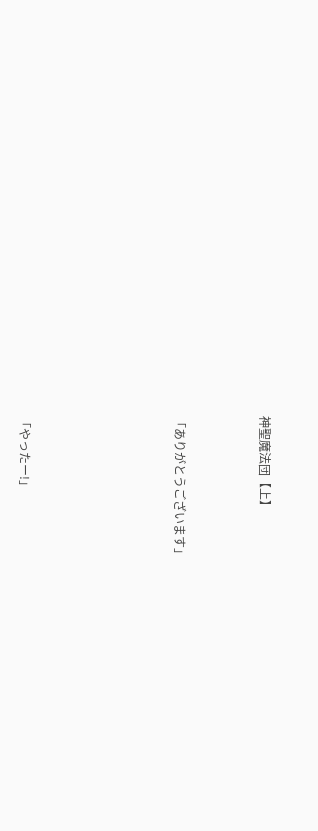神聖魔法団【上】




「ありがとうございます」








「やったー!」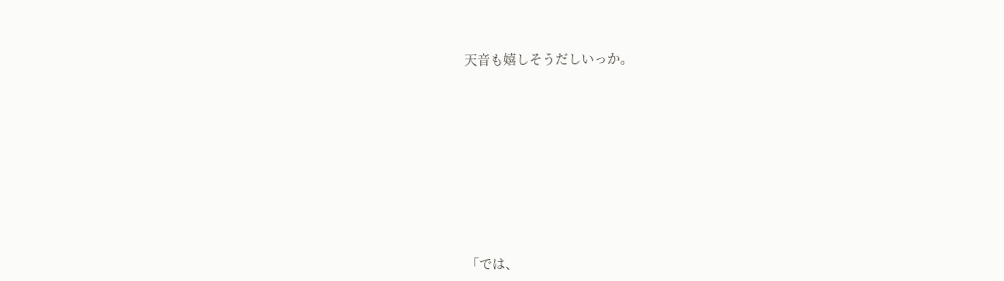天音も嬉しそうだしいっか。










「では、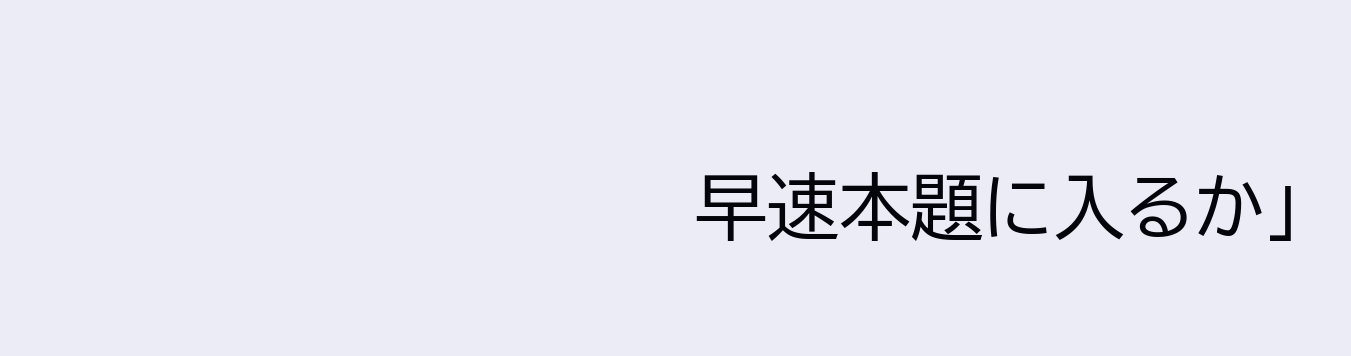早速本題に入るか」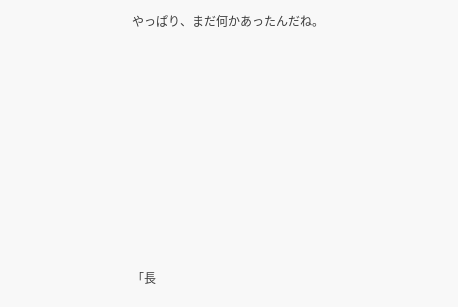やっぱり、まだ何かあったんだね。












「長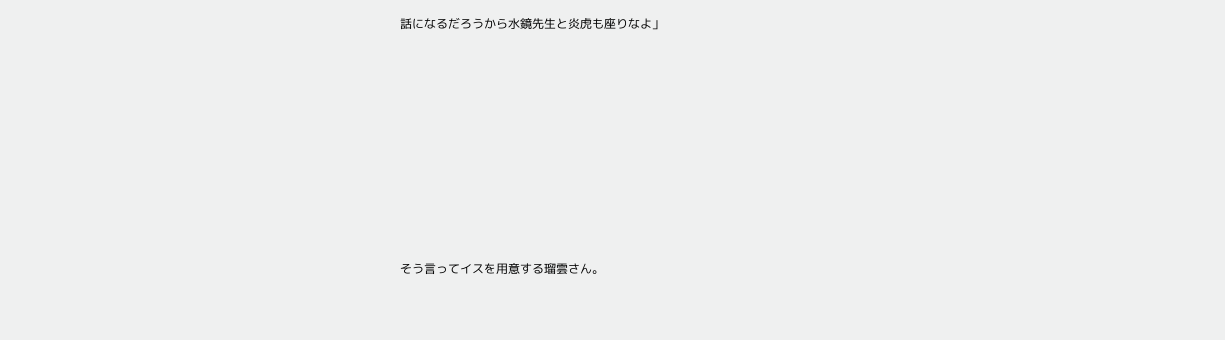話になるだろうから水鏡先生と炎虎も座りなよ」









そう言ってイスを用意する瑠雲さん。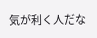気が利く人だな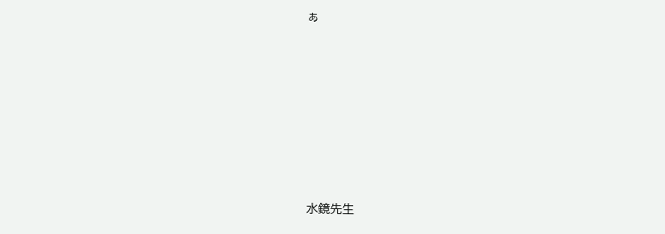ぁ







水鏡先生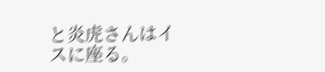と炎虎さんはイスに座る。